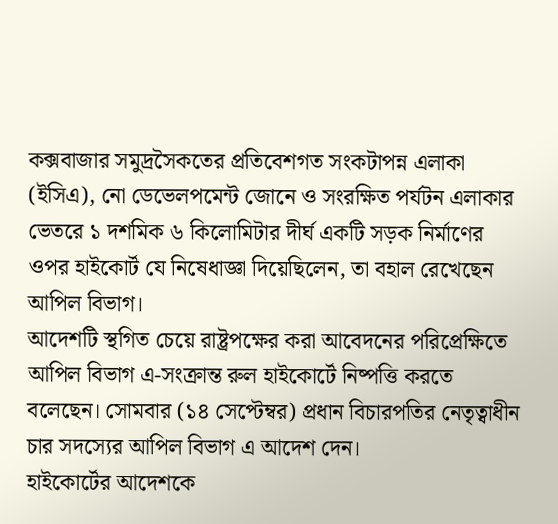কক্সবাজার সমুদ্রসৈকতের প্রতিবেশগত সংকটাপন্ন এলাকা (ইসিএ), নো ডেভেলপমেন্ট জোনে ও সংরক্ষিত পর্যটন এলাকার ভেতরে ১ দশমিক ৬ কিলোমিটার দীর্ঘ একটি সড়ক নির্মাণের ওপর হাইকোর্ট যে নিষেধাজ্ঞা দিয়েছিলেন, তা বহাল রেখেছেন আপিল বিভাগ।
আদেশটি স্থগিত চেয়ে রাষ্ট্রপক্ষের করা আবেদনের পরিপ্রেক্ষিতে আপিল বিভাগ এ-সংক্রান্ত রুল হাইকোর্টে নিষ্পত্তি করতে বলেছেন। সোমবার (১৪ সেপ্টেম্বর) প্রধান বিচারপতির নেতৃত্বাধীন চার সদস্যের আপিল বিভাগ এ আদেশ দেন।
হাইকোর্টের আদেশকে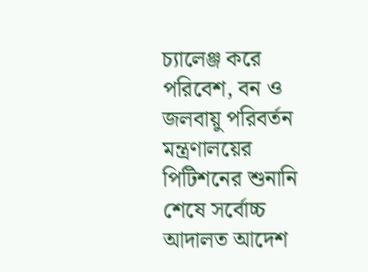চ্যালেঞ্জ করে পরিবেশ, বন ও জলবায়ু পরিবর্তন মন্ত্রণালয়ের পিটিশনের শুনানি শেষে সর্বোচ্চ আদালত আদেশ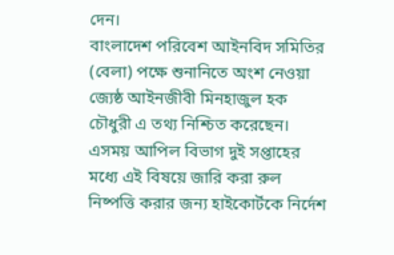দেন।
বাংলাদেশ পরিবেশ আইনবিদ সমিতির (বেলা) পক্ষে শুনানিতে অংশ নেওয়া জ্যেষ্ঠ আইনজীবী মিনহাজুল হক চৌধুরী এ তথ্য নিশ্চিত করেছেন।
এসময় আপিল বিভাগ দুই সপ্তাহের মধ্যে এই বিষয়ে জারি করা রুল নিষ্পত্তি করার জন্য হাইকোর্টকে নির্দেশ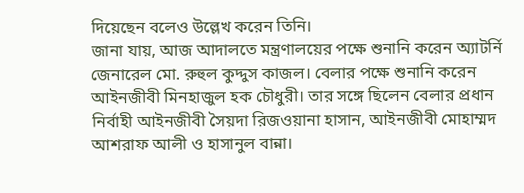দিয়েছেন বলেও উল্লেখ করেন তিনি।
জানা যায়, আজ আদালতে মন্ত্রণালয়ের পক্ষে শুনানি করেন অ্যাটর্নি জেনারেল মো. রুহুল কুদ্দুস কাজল। বেলার পক্ষে শুনানি করেন আইনজীবী মিনহাজুল হক চৌধুরী। তার সঙ্গে ছিলেন বেলার প্রধান নির্বাহী আইনজীবী সৈয়দা রিজওয়ানা হাসান, আইনজীবী মোহাম্মদ আশরাফ আলী ও হাসানুল বান্না।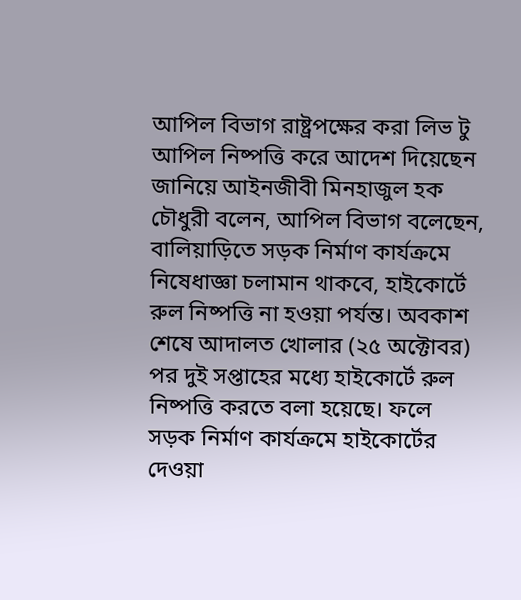আপিল বিভাগ রাষ্ট্রপক্ষের করা লিভ টু আপিল নিষ্পত্তি করে আদেশ দিয়েছেন জানিয়ে আইনজীবী মিনহাজুল হক চৌধুরী বলেন, আপিল বিভাগ বলেছেন, বালিয়াড়িতে সড়ক নির্মাণ কার্যক্রমে নিষেধাজ্ঞা চলামান থাকবে, হাইকোর্টে রুল নিষ্পত্তি না হওয়া পর্যন্ত। অবকাশ শেষে আদালত খোলার (২৫ অক্টোবর) পর দুই সপ্তাহের মধ্যে হাইকোর্টে রুল নিষ্পত্তি করতে বলা হয়েছে। ফলে সড়ক নির্মাণ কার্যক্রমে হাইকোর্টের দেওয়া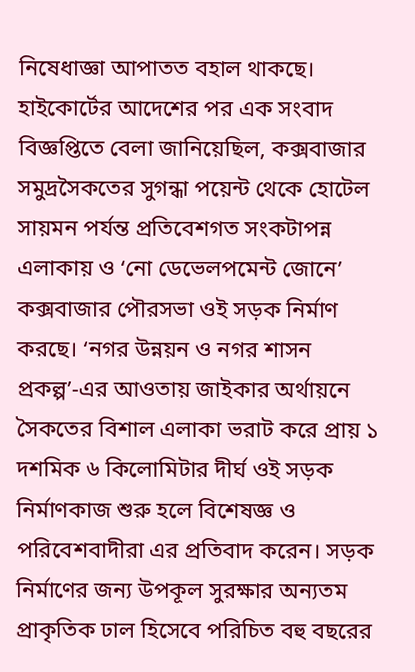নিষেধাজ্ঞা আপাতত বহাল থাকছে।
হাইকোর্টের আদেশের পর এক সংবাদ বিজ্ঞপ্তিতে বেলা জানিয়েছিল, কক্সবাজার সমুদ্রসৈকতের সুগন্ধা পয়েন্ট থেকে হোটেল সায়মন পর্যন্ত প্রতিবেশগত সংকটাপন্ন এলাকায় ও ‘নো ডেভেলপমেন্ট জোনে’ কক্সবাজার পৌরসভা ওই সড়ক নির্মাণ করছে। ‘নগর উন্নয়ন ও নগর শাসন প্রকল্প’-এর আওতায় জাইকার অর্থায়নে সৈকতের বিশাল এলাকা ভরাট করে প্রায় ১ দশমিক ৬ কিলোমিটার দীর্ঘ ওই সড়ক নির্মাণকাজ শুরু হলে বিশেষজ্ঞ ও পরিবেশবাদীরা এর প্রতিবাদ করেন। সড়ক নির্মাণের জন্য উপকূল সুরক্ষার অন্যতম প্রাকৃতিক ঢাল হিসেবে পরিচিত বহু বছরের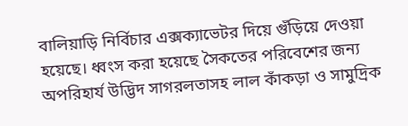বালিয়াড়ি নির্বিচার এক্সক্যাভেটর দিয়ে গুঁড়িয়ে দেওয়া হয়েছে। ধ্বংস করা হয়েছে সৈকতের পরিবেশের জন্য অপরিহার্য উদ্ভিদ সাগরলতাসহ লাল কাঁকড়া ও সামুদ্রিক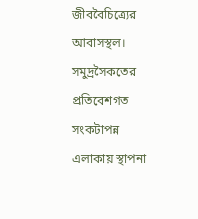জীববৈচিত্র্যের আবাসস্থল।
সমুদ্রসৈকতের প্রতিবেশগত সংকটাপন্ন এলাকায় স্থাপনা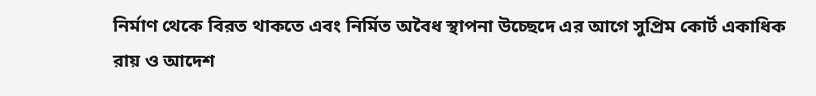নির্মাণ থেকে বিরত থাকতে এবং নির্মিত অবৈধ স্থাপনা উচ্ছেদে এর আগে সুপ্রিম কোর্ট একাধিক রায় ও আদেশ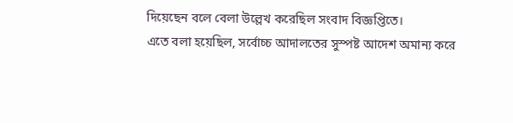দিয়েছেন বলে বেলা উল্লেখ করেছিল সংবাদ বিজ্ঞপ্তিতে।
এতে বলা হয়েছিল, সর্বোচ্চ আদালতের সুস্পষ্ট আদেশ অমান্য করে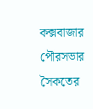কক্সবাজার পৌরসভার সৈকতের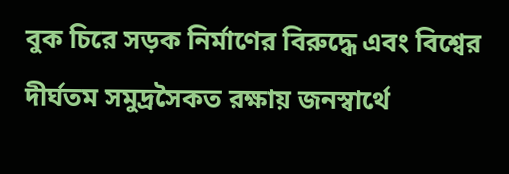বুক চিরে সড়ক নির্মাণের বিরুদ্ধে এবং বিশ্বের দীর্ঘতম সমুদ্রসৈকত রক্ষায় জনস্বার্থে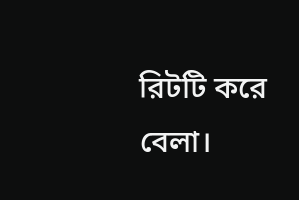রিটটি করে বেলা।